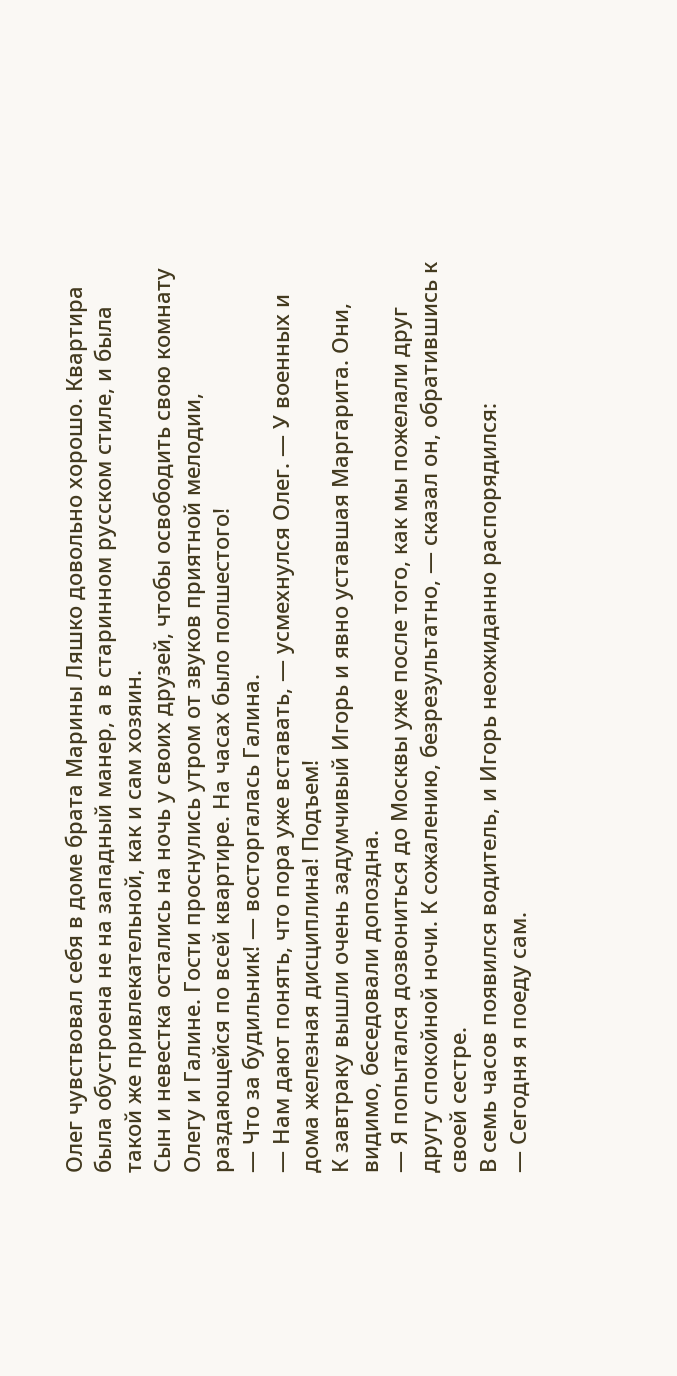Олег чувствовал себя в доме брата Марины Ляшко довольно хорошо. Квартира была обустроена не на западный манер, а в старинном русском стиле, и была такой же привлекательной, как и сам хозяин.
Сын и невестка остались на ночь у своих друзей, чтобы освободить свою комнату Олегу и Галине. Гости проснулись утром от звуков приятной мелодии, раздающейся по всей квартире. На часах было полшестого!
— Что за будильник! — восторгалась Галина.
— Нам дают понять, что пора уже вставать, — усмехнулся Олег. — У военных и дома железная дисциплина! Подъем!
К завтраку вышли очень задумчивый Игорь и явно уставшая Маргарита. Они, видимо, беседовали допоздна.
— Я попытался дозвониться до Москвы уже после того, как мы пожелали друг другу спокойной ночи. К сожалению, безрезультатно, — сказал он, обратившись к своей сестре.
В семь часов появился водитель, и Игорь неожиданно распорядился:
— Сегодня я поеду сам.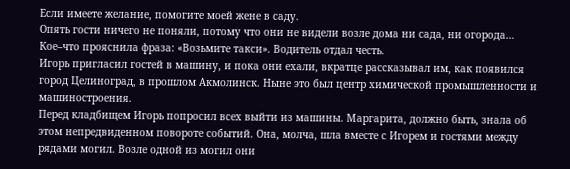Если имеете желание, помогите моей жене в саду.
Опять гости ничего не поняли, потому что они не видели возле дома ни сада, ни огорода… Кое–что прояснила фраза: «Возьмите такси». Водитель отдал честь.
Игорь пригласил гостей в машину, и пока они ехали, вкратце рассказывал им, как появился город Целиноград, в прошлом Акмолинск. Ныне это был центр химической промышленности и машиностроения.
Перед кладбищем Игорь попросил всех выйти из машины. Маргарита, должно быть, знала об этом непредвиденном повороте событий. Она, молча, шла вместе с Игорем и гостями между рядами могил. Возле одной из могил они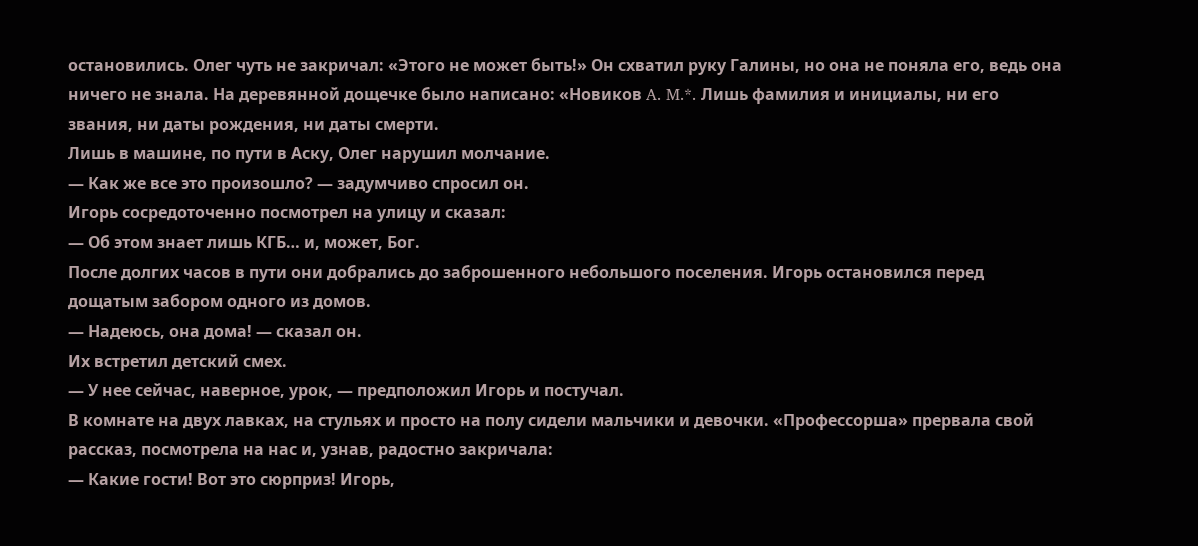остановились. Олег чуть не закричал: «Этого не может быть!» Он схватил руку Галины, но она не поняла его, ведь она ничего не знала. На деревянной дощечке было написано: «Новиков A. M.*. Лишь фамилия и инициалы, ни его звания, ни даты рождения, ни даты смерти.
Лишь в машине, по пути в Аску, Олег нарушил молчание.
— Как же все это произошло? — задумчиво спросил он.
Игорь сосредоточенно посмотрел на улицу и сказал:
— Об этом знает лишь КГБ… и, может, Бог.
После долгих часов в пути они добрались до заброшенного небольшого поселения. Игорь остановился перед дощатым забором одного из домов.
— Надеюсь, она дома! — сказал он.
Их встретил детский смех.
— У нее сейчас, наверное, урок, — предположил Игорь и постучал.
В комнате на двух лавках, на стульях и просто на полу сидели мальчики и девочки. «Профессорша» прервала свой рассказ, посмотрела на нас и, узнав, радостно закричала:
— Какие гости! Вот это сюрприз! Игорь,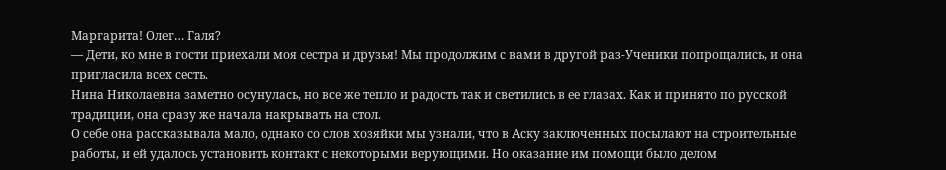Маргарита! Олег… Галя?
— Дети, ко мне в гости приехали моя сестра и друзья! Мы продолжим с вами в другой раз-Ученики попрощались, и она пригласила всех сесть.
Нина Николаевна заметно осунулась, но все же тепло и радость так и светились в ее глазах. Как и принято по русской традиции, она сразу же начала накрывать на стол.
О себе она рассказывала мало, однако со слов хозяйки мы узнали, что в Аску заключенных посылают на строительные работы, и ей удалось установить контакт с некоторыми верующими. Но оказание им помощи было делом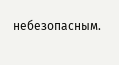небезопасным.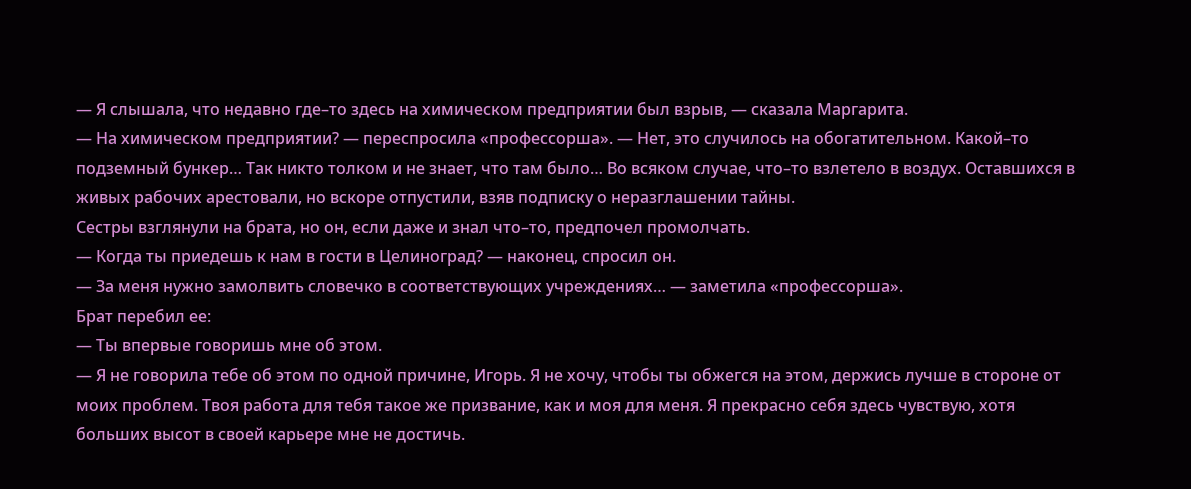— Я слышала, что недавно где–то здесь на химическом предприятии был взрыв, — сказала Маргарита.
— На химическом предприятии? — переспросила «профессорша». — Нет, это случилось на обогатительном. Какой–то подземный бункер… Так никто толком и не знает, что там было… Во всяком случае, что–то взлетело в воздух. Оставшихся в живых рабочих арестовали, но вскоре отпустили, взяв подписку о неразглашении тайны.
Сестры взглянули на брата, но он, если даже и знал что–то, предпочел промолчать.
— Когда ты приедешь к нам в гости в Целиноград? — наконец, спросил он.
— За меня нужно замолвить словечко в соответствующих учреждениях… — заметила «профессорша».
Брат перебил ее:
— Ты впервые говоришь мне об этом.
— Я не говорила тебе об этом по одной причине, Игорь. Я не хочу, чтобы ты обжегся на этом, держись лучше в стороне от моих проблем. Твоя работа для тебя такое же призвание, как и моя для меня. Я прекрасно себя здесь чувствую, хотя больших высот в своей карьере мне не достичь.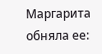Маргарита обняла ее: